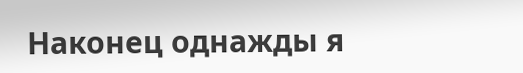Наконец однажды я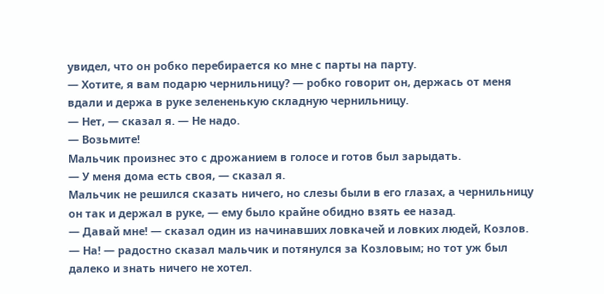увидел, что он робко перебирается ко мне с парты на парту.
— Хотите, я вам подарю чернильницу? — робко говорит он, держась от меня вдали и держа в руке зелененькую складную чернильницу.
— Нет, — сказал я. — Не надо.
— Возьмите!
Мальчик произнес это с дрожанием в голосе и готов был зарыдать.
— У меня дома есть своя, — сказал я.
Мальчик не решился сказать ничего, но слезы были в его глазах, а чернильницу он так и держал в руке, — ему было крайне обидно взять ее назад.
— Давай мне! — сказал один из начинавших ловкачей и ловких людей, Козлов.
— На! — радостно сказал мальчик и потянулся за Козловым; но тот уж был далеко и знать ничего не хотел.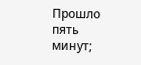Прошло пять минут;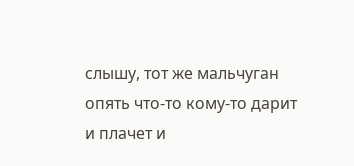слышу, тот же мальчуган опять что-то кому-то дарит и плачет и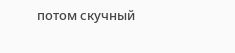потом скучный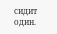сидит один.